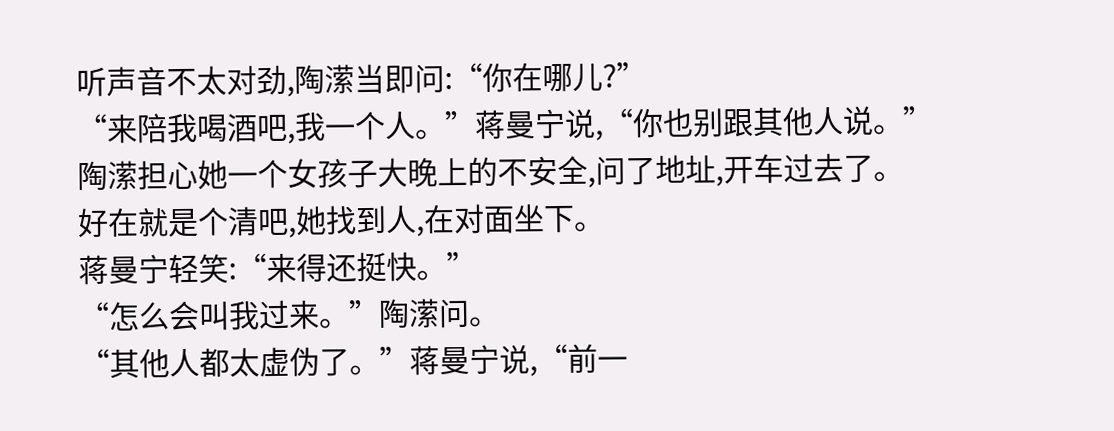听声音不太对劲,陶潆当即问:“你在哪儿?”
“来陪我喝酒吧,我一个人。”蒋曼宁说,“你也别跟其他人说。”
陶潆担心她一个女孩子大晚上的不安全,问了地址,开车过去了。
好在就是个清吧,她找到人,在对面坐下。
蒋曼宁轻笑:“来得还挺快。”
“怎么会叫我过来。”陶潆问。
“其他人都太虚伪了。”蒋曼宁说,“前一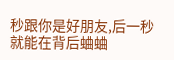秒跟你是好朋友,后一秒就能在背后蛐蛐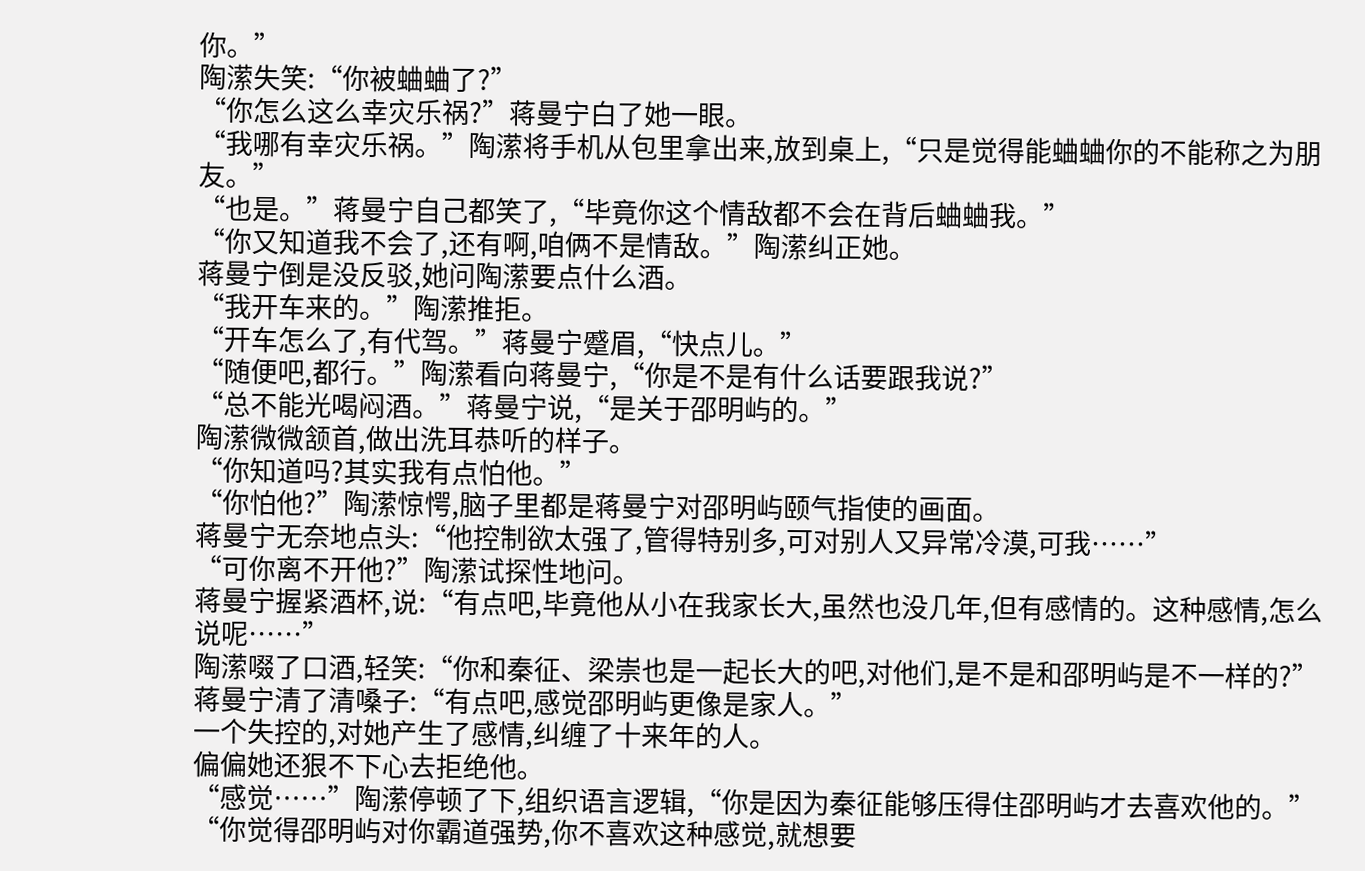你。”
陶潆失笑:“你被蛐蛐了?”
“你怎么这么幸灾乐祸?”蒋曼宁白了她一眼。
“我哪有幸灾乐祸。”陶潆将手机从包里拿出来,放到桌上,“只是觉得能蛐蛐你的不能称之为朋友。”
“也是。”蒋曼宁自己都笑了,“毕竟你这个情敌都不会在背后蛐蛐我。”
“你又知道我不会了,还有啊,咱俩不是情敌。”陶潆纠正她。
蒋曼宁倒是没反驳,她问陶潆要点什么酒。
“我开车来的。”陶潆推拒。
“开车怎么了,有代驾。”蒋曼宁蹙眉,“快点儿。”
“随便吧,都行。”陶潆看向蒋曼宁,“你是不是有什么话要跟我说?”
“总不能光喝闷酒。”蒋曼宁说,“是关于邵明屿的。”
陶潆微微颔首,做出洗耳恭听的样子。
“你知道吗?其实我有点怕他。”
“你怕他?”陶潆惊愕,脑子里都是蒋曼宁对邵明屿颐气指使的画面。
蒋曼宁无奈地点头:“他控制欲太强了,管得特别多,可对别人又异常冷漠,可我……”
“可你离不开他?”陶潆试探性地问。
蒋曼宁握紧酒杯,说:“有点吧,毕竟他从小在我家长大,虽然也没几年,但有感情的。这种感情,怎么说呢……”
陶潆啜了口酒,轻笑:“你和秦征、梁崇也是一起长大的吧,对他们,是不是和邵明屿是不一样的?”
蒋曼宁清了清嗓子:“有点吧,感觉邵明屿更像是家人。”
一个失控的,对她产生了感情,纠缠了十来年的人。
偏偏她还狠不下心去拒绝他。
“感觉……”陶潆停顿了下,组织语言逻辑,“你是因为秦征能够压得住邵明屿才去喜欢他的。”
“你觉得邵明屿对你霸道强势,你不喜欢这种感觉,就想要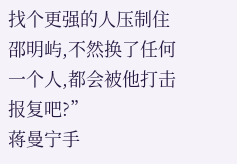找个更强的人压制住邵明屿,不然换了任何一个人,都会被他打击报复吧?”
蒋曼宁手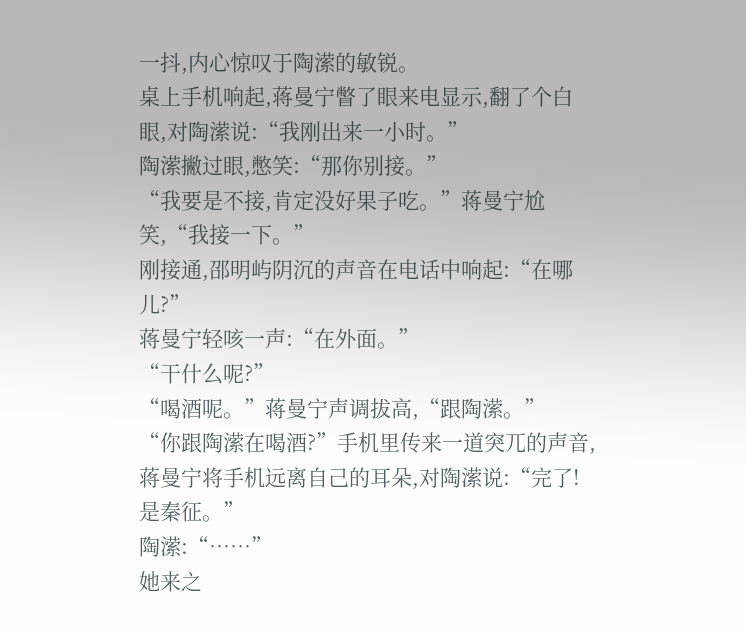一抖,内心惊叹于陶潆的敏锐。
桌上手机响起,蒋曼宁瞥了眼来电显示,翻了个白眼,对陶潆说:“我刚出来一小时。”
陶潆撇过眼,憋笑:“那你别接。”
“我要是不接,肯定没好果子吃。”蒋曼宁尬笑,“我接一下。”
刚接通,邵明屿阴沉的声音在电话中响起:“在哪儿?”
蒋曼宁轻咳一声:“在外面。”
“干什么呢?”
“喝酒呢。”蒋曼宁声调拔高,“跟陶潆。”
“你跟陶潆在喝酒?”手机里传来一道突兀的声音,蒋曼宁将手机远离自己的耳朵,对陶潆说:“完了!是秦征。”
陶潆:“……”
她来之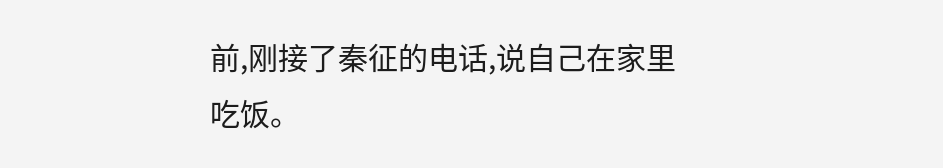前,刚接了秦征的电话,说自己在家里吃饭。